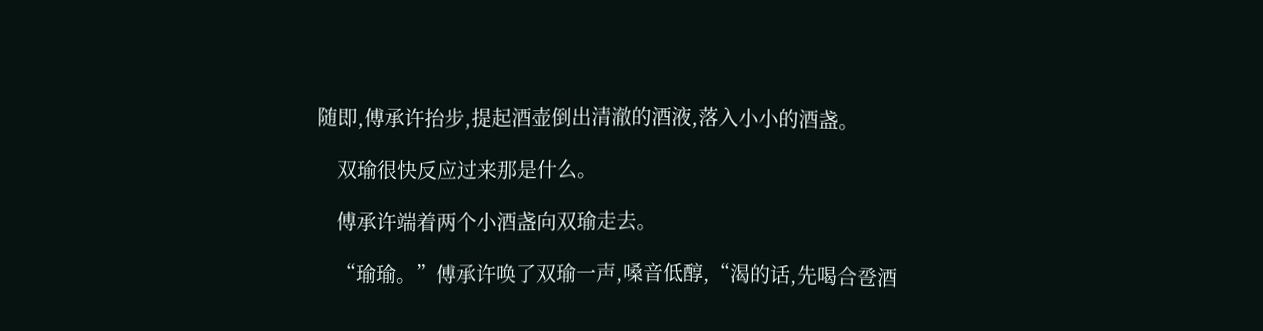随即,傅承许抬步,提起酒壶倒出清澈的酒液,落入小小的酒盏。

    双瑜很快反应过来那是什么。

    傅承许端着两个小酒盏向双瑜走去。

    “瑜瑜。”傅承许唤了双瑜一声,嗓音低醇,“渴的话,先喝合卺酒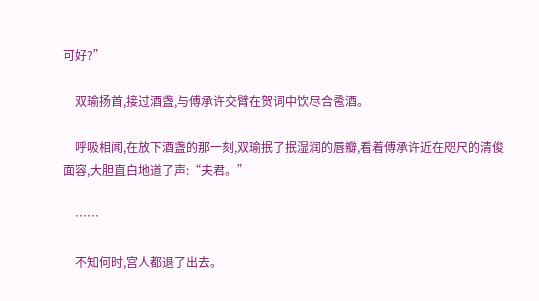可好?”

    双瑜扬首,接过酒盏,与傅承许交臂在贺词中饮尽合卺酒。

    呼吸相闻,在放下酒盏的那一刻,双瑜抿了抿湿润的唇瓣,看着傅承许近在咫尺的清俊面容,大胆直白地道了声:“夫君。”

    ……

    不知何时,宫人都退了出去。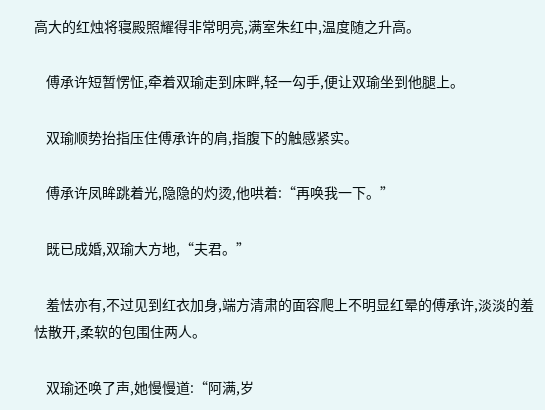高大的红烛将寝殿照耀得非常明亮,满室朱红中,温度随之升高。

    傅承许短暂愣怔,牵着双瑜走到床畔,轻一勾手,便让双瑜坐到他腿上。

    双瑜顺势抬指压住傅承许的肩,指腹下的触感紧实。

    傅承许凤眸跳着光,隐隐的灼烫,他哄着:“再唤我一下。”

    既已成婚,双瑜大方地,“夫君。”

    羞怯亦有,不过见到红衣加身,端方清肃的面容爬上不明显红晕的傅承许,淡淡的羞怯散开,柔软的包围住两人。

    双瑜还唤了声,她慢慢道:“阿满,岁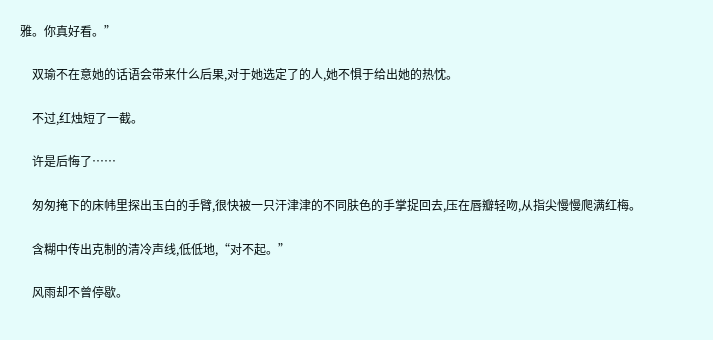雅。你真好看。”

    双瑜不在意她的话语会带来什么后果,对于她选定了的人,她不惧于给出她的热忱。

    不过,红烛短了一截。

    许是后悔了……

    匆匆掩下的床帏里探出玉白的手臂,很快被一只汗津津的不同肤色的手掌捉回去,压在唇瓣轻吻,从指尖慢慢爬满红梅。

    含糊中传出克制的清冷声线,低低地,“对不起。”

    风雨却不曾停歇。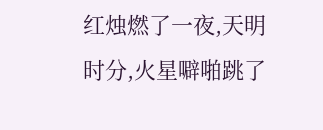红烛燃了一夜,天明时分,火星噼啪跳了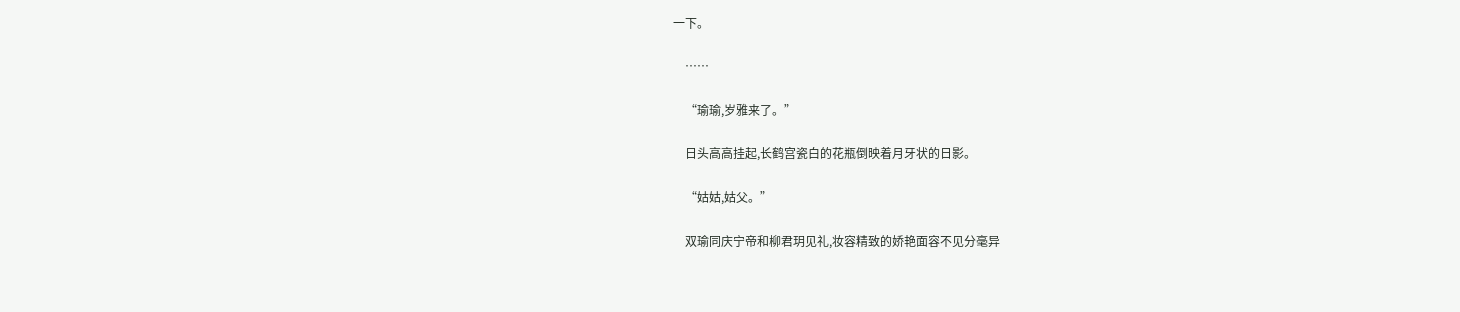一下。

    ……

    “瑜瑜,岁雅来了。”

    日头高高挂起,长鹤宫瓷白的花瓶倒映着月牙状的日影。

    “姑姑,姑父。”

    双瑜同庆宁帝和柳君玥见礼,妆容精致的娇艳面容不见分毫异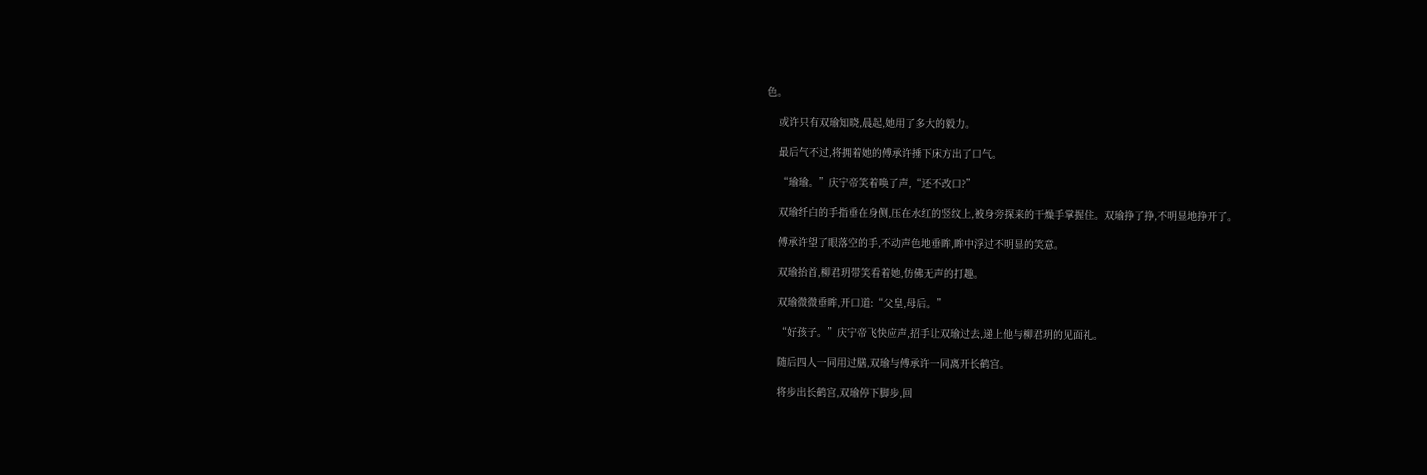色。

    或许只有双瑜知晓,晨起,她用了多大的毅力。

    最后气不过,将拥着她的傅承许捶下床方出了口气。

    “瑜瑜。”庆宁帝笑着唤了声,“还不改口?”

    双瑜纤白的手指垂在身侧,压在水红的竖纹上,被身旁探来的干燥手掌握住。双瑜挣了挣,不明显地挣开了。

    傅承许望了眼落空的手,不动声色地垂眸,眸中浮过不明显的笑意。

    双瑜抬首,柳君玥带笑看着她,仿佛无声的打趣。

    双瑜微微垂眸,开口道:“父皇,母后。”

    “好孩子。”庆宁帝飞快应声,招手让双瑜过去,递上他与柳君玥的见面礼。

    随后四人一同用过膳,双瑜与傅承许一同离开长鹤宫。

    将步出长鹤宫,双瑜停下脚步,回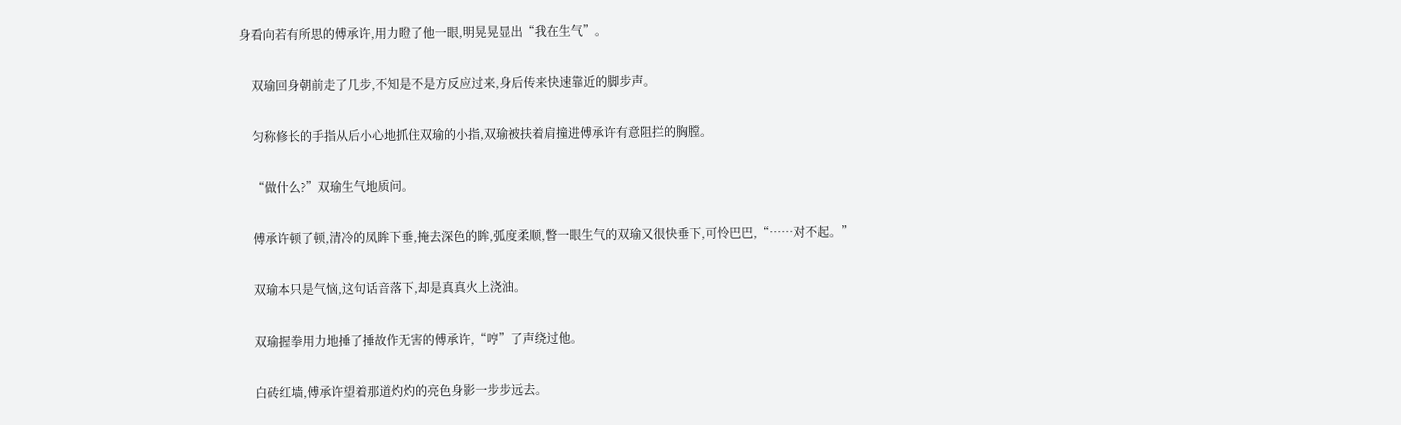身看向若有所思的傅承许,用力瞪了他一眼,明晃晃显出“我在生气”。

    双瑜回身朝前走了几步,不知是不是方反应过来,身后传来快速靠近的脚步声。

    匀称修长的手指从后小心地抓住双瑜的小指,双瑜被扶着肩撞进傅承许有意阻拦的胸膛。

    “做什么?”双瑜生气地质问。

    傅承许顿了顿,清冷的凤眸下垂,掩去深色的眸,弧度柔顺,瞥一眼生气的双瑜又很快垂下,可怜巴巴,“……对不起。”

    双瑜本只是气恼,这句话音落下,却是真真火上浇油。

    双瑜握拳用力地捶了捶故作无害的傅承许,“哼”了声绕过他。

    白砖红墙,傅承许望着那道灼灼的亮色身影一步步远去。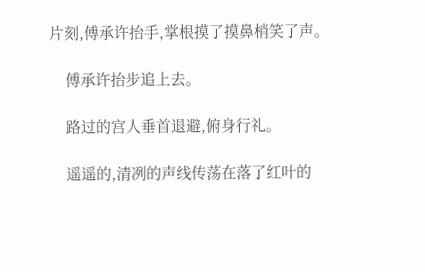片刻,傅承许抬手,掌根摸了摸鼻梢笑了声。

    傅承许抬步追上去。

    路过的宫人垂首退避,俯身行礼。

    遥遥的,清冽的声线传荡在落了红叶的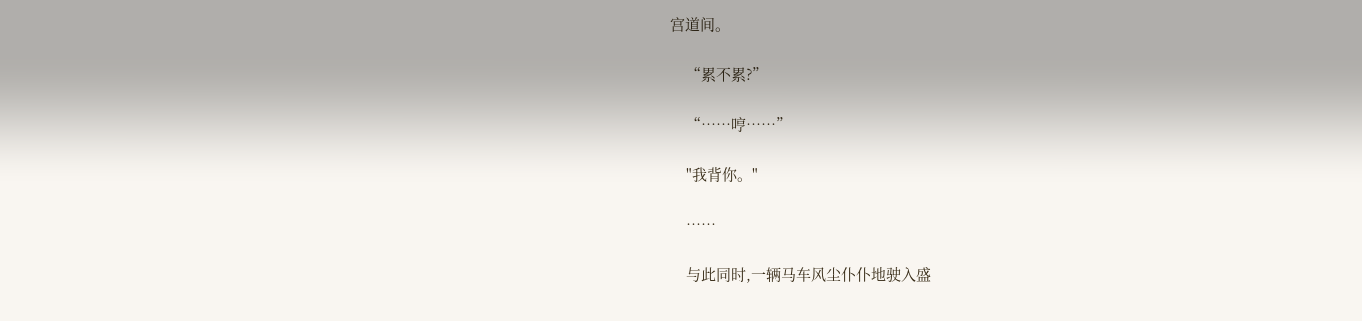宫道间。

    “累不累?”

    “……哼……”

    "我背你。"

    ……

    与此同时,一辆马车风尘仆仆地驶入盛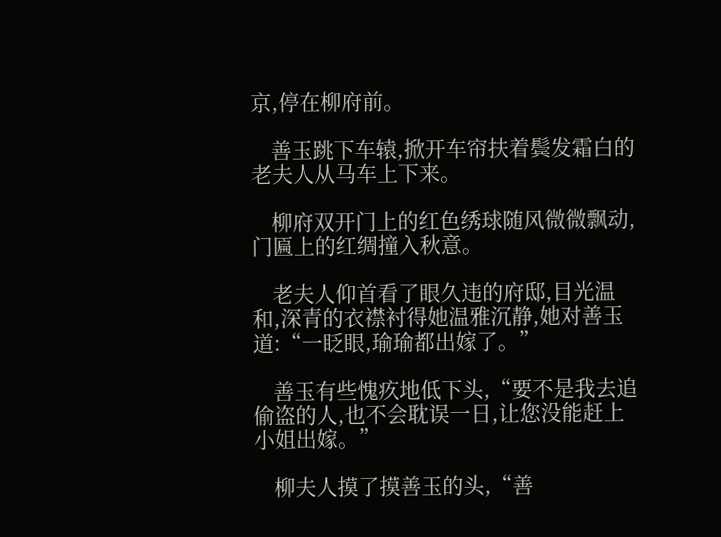京,停在柳府前。

    善玉跳下车辕,掀开车帘扶着鬓发霜白的老夫人从马车上下来。

    柳府双开门上的红色绣球随风微微飘动,门匾上的红绸撞入秋意。

    老夫人仰首看了眼久违的府邸,目光温和,深青的衣襟衬得她温雅沉静,她对善玉道:“一眨眼,瑜瑜都出嫁了。”

    善玉有些愧疚地低下头,“要不是我去追偷盗的人,也不会耽误一日,让您没能赶上小姐出嫁。”

    柳夫人摸了摸善玉的头,“善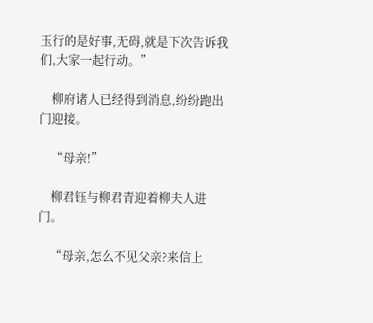玉行的是好事,无碍,就是下次告诉我们,大家一起行动。”

    柳府诸人已经得到消息,纷纷跑出门迎接。

    “母亲!”

    柳君钰与柳君青迎着柳夫人进门。

    “母亲,怎么不见父亲?来信上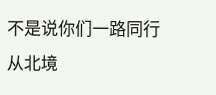不是说你们一路同行从北境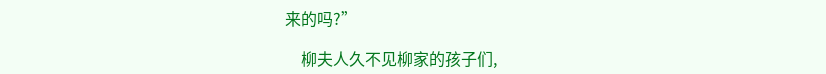来的吗?”

    柳夫人久不见柳家的孩子们,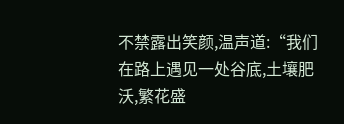不禁露出笑颜,温声道:“我们在路上遇见一处谷底,土壤肥沃,繁花盛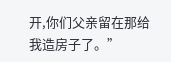开,你们父亲留在那给我造房子了。”